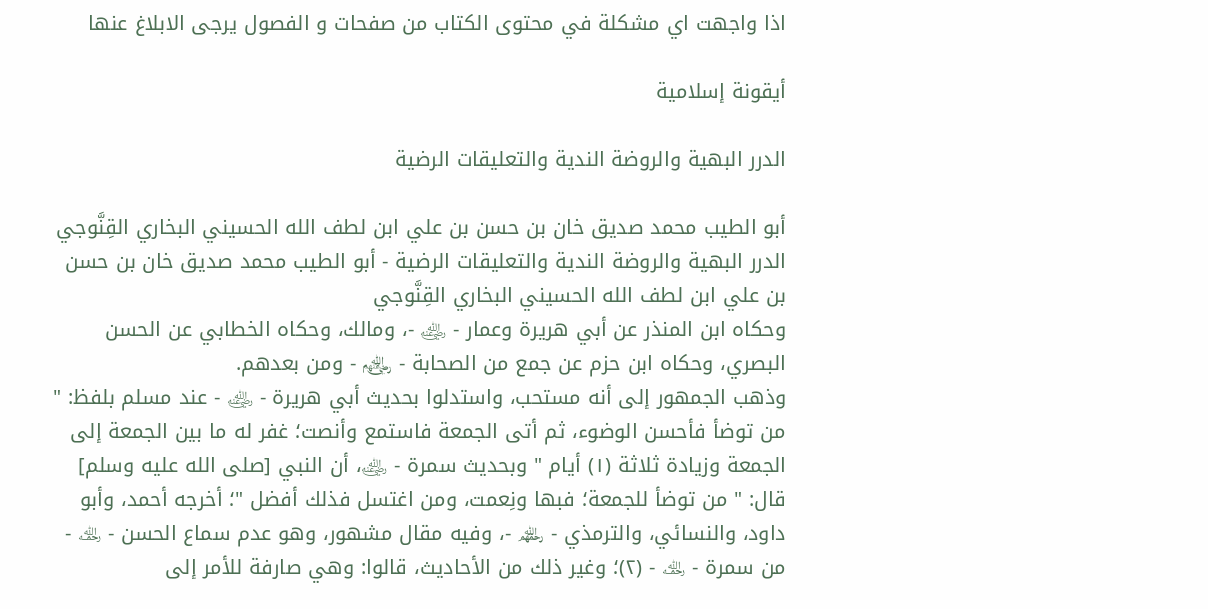اذا واجهت اي مشكلة في محتوى الكتاب من صفحات و الفصول يرجى الابلاغ عنها

أيقونة إسلامية

الدرر البهية والروضة الندية والتعليقات الرضية

أبو الطيب محمد صديق خان بن حسن بن علي ابن لطف الله الحسيني البخاري القِنَّوجي
الدرر البهية والروضة الندية والتعليقات الرضية - أبو الطيب محمد صديق خان بن حسن بن علي ابن لطف الله الحسيني البخاري القِنَّوجي
وحكاه ابن المنذر عن أبي هريرة وعمار - ﵁ -، ومالك، وحكاه الخطابي عن الحسن البصري، وحكاه ابن حزم عن جمع من الصحابة - ﵃ - ومن بعدهم.
وذهب الجمهور إلى أنه مستحب، واستدلوا بحديث أبي هريرة - ﵁ - عند مسلم بلفظ: " من توضأ فأحسن الوضوء، ثم أتى الجمعة فاستمع وأنصت؛ غفر له ما بين الجمعة إلى الجمعة وزيادة ثلاثة (١) أيام " وبحديث سمرة - ﵁، أن النبي [صلى الله عليه وسلم] قال: " من توضأ للجمعة؛ فبها ونِعمت، ومن اغتسل فذلك أفضل "؛ أخرجه أحمد، وأبو داود، والنسائي، والترمذي - ﵏ -، وفيه مقال مشهور، وهو عدم سماع الحسن - ﵀ - من سمرة - ﵀ - (٢)؛ وغير ذلك من الأحاديث، قالوا: وهي صارفة للأمر إلى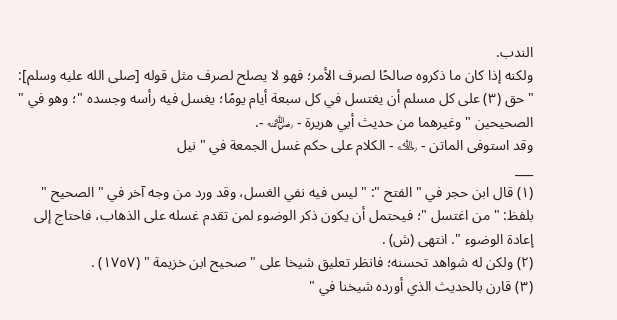الندب.
ولكنه إذا كان ما ذكروه صالحًا لصرف الأمر؛ فهو لا يصلح لصرف مثل قوله [صلى الله عليه وسلم]: " حق (٣) على كل مسلم أن يغتسل في كل سبعة أيام يومًا؛ يغسل فيه رأسه وجسده "؛ وهو في " الصحيحين " وغيرهما من حديث أبي هريرة - ﵁ -.
وقد استوفى الماتن - ﵀ - الكلام على حكم غسل الجمعة في " نيل
___
(١) قال ابن حجر في " الفتح ": " ليس فيه نفي الغسل، وقد ورد من وجه آخر في " الصحيح " بلفظ: " من اغتسل "؛ فيحتمل أن يكون ذكر الوضوء لمن تقدم غسله على الذهاب، فاحتاج إلى إعادة الوضوء ". انتهى (ش) .
(٢) ولكن له شواهد تحسنه؛ فانظر تعليق شيخا على " صحيح ابن خزيمة " (١٧٥٧) .
(٣) قارن بالحديث الذي أورده شيخنا في "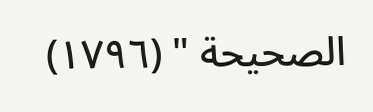الصحيحة " (١٧٩٦)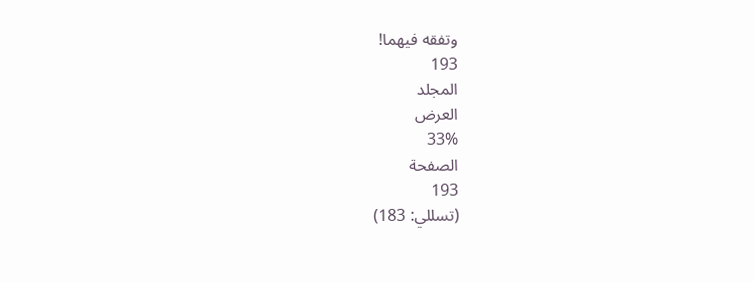وتفقه فيهما!
193
المجلد
العرض
33%
الصفحة
193
(تسللي: 183)